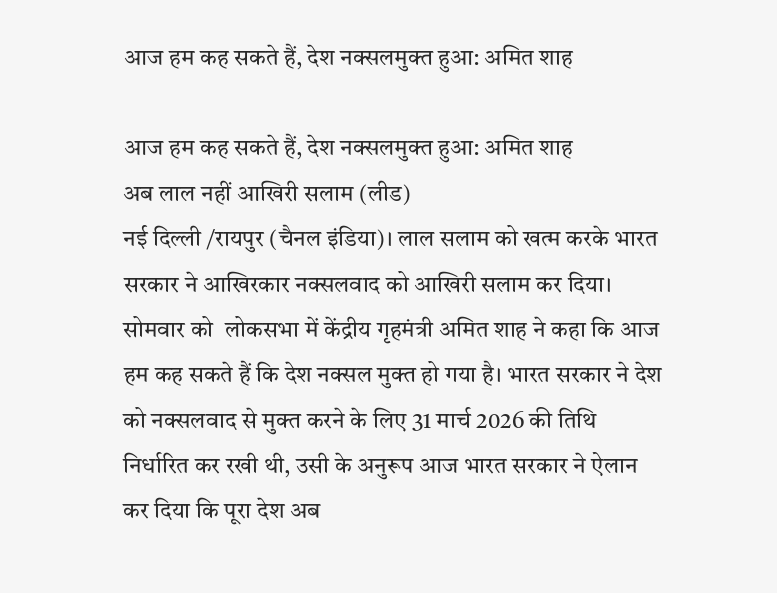आज हम कह सकते हैं, देश नक्सलमुक्त हुआ: अमित शाह

आज हम कह सकते हैं, देश नक्सलमुक्त हुआ: अमित शाह
अब लाल नहीं आखिरी सलाम (लीड)
नई दिल्ली /रायपुर (चैनल इंडिया)। लाल सलाम को खत्म करके भारत सरकार ने आखिरकार नक्सलवाद को आखिरी सलाम कर दिया। सोमवार को  लोकसभा में केंद्रीय गृहमंत्री अमित शाह ने कहा कि आज हम कह सकते हैं कि देश नक्सल मुक्त हो गया है। भारत सरकार ने देश को नक्सलवाद से मुक्त करने के लिए 31 मार्च 2026 की तिथि निर्धारित कर रखी थी, उसी के अनुरूप आज भारत सरकार ने ऐलान कर दिया कि पूरा देश अब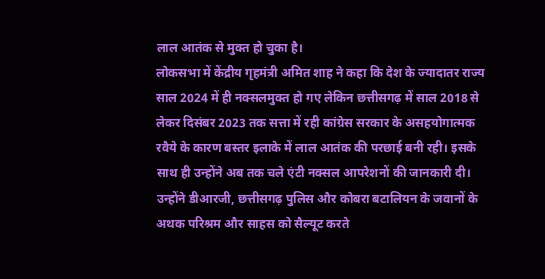लाल आतंक से मुक्त हो चुका है।
लोकसभा में केंद्रीय गृहमंत्री अमित शाह ने कहा कि देश के ज्यादातर राज्य साल 2024 में ही नक्सलमुक्त हो गए लेकिन छत्तीसगढ़ में साल 2018 से लेकर दिसंबर 2023 तक सत्ता में रही कांग्रेस सरकार के असहयोगात्मक रवैये के कारण बस्तर इलाके में लाल आतंक की परछाई बनी रही। इसके साथ ही उन्होंने अब तक चले एंटी नक्सल आपरेशनों की जानकारी दी। उन्होंने डीआरजी, छत्तीसगढ़ पुलिस और कोबरा बटालियन के जवानों के अथक परिश्रम और साहस को सैल्यूट करते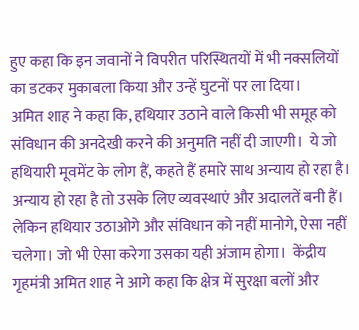हुए कहा कि इन जवानों ने विपरीत परिस्थितयों में भी नक्सलियों का डटकर मुकाबला किया और उन्हें घुटनों पर ला दिया।
अमित शाह ने कहा कि, हथियार उठाने वाले किसी भी समूह को संविधान की अनदेखी करने की अनुमति नहीं दी जाएगी।  ये जो हथियारी मूवमेंट के लोग हैं, कहते हैं हमारे साथ अन्याय हो रहा है। अन्याय हो रहा है तो उसके लिए व्यवस्थाएं और अदालतें बनी हैं। लेकिन हथियार उठाओगे और संविधान को नहीं मानोगे, ऐसा नहीं चलेगा। जो भी ऐसा करेगा उसका यही अंजाम होगा।  केंद्रीय गृहमंत्री अमित शाह ने आगे कहा कि क्षेत्र में सुरक्षा बलों और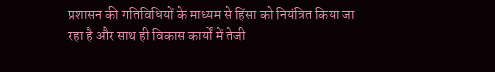प्रशासन की गतिविधियों के माध्यम से हिंसा को नियंत्रित किया जा रहा है और साथ ही विकास कार्यों में तेजी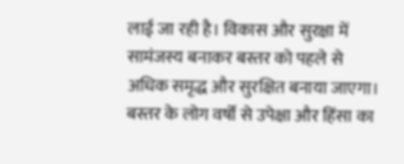लाई जा रही है। विकास और सुरक्षा में सामंजस्य बनाकर बस्तर को पहले से अधिक समृद्ध और सुरक्षित बनाया जाएगा। बस्तर के लोग वर्षों से उपेक्षा और हिंसा का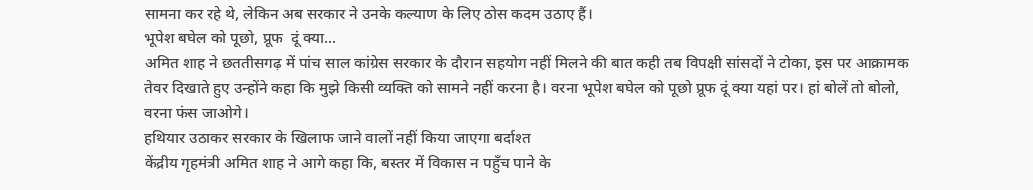सामना कर रहे थे, लेकिन अब सरकार ने उनके कल्याण के लिए ठोस कदम उठाए हैं।
भूपेश बघेल को पूछो, प्रूफ  दूं क्या...
अमित शाह ने छततीसगढ़ में पांच साल कांग्रेस सरकार के दौरान सहयोग नहीं मिलने की बात कही तब विपक्षी सांसदों ने टोका, इस पर आक्रामक तेवर दिखाते हुए उन्होंने कहा कि मुझे किसी व्यक्ति को सामने नहीं करना है। वरना भूपेश बघेल को पूछो प्रूफ दूं क्या यहां पर। हां बोलें तो बोलो, वरना फंस जाओगे।
हथियार उठाकर सरकार के खिलाफ जाने वालों नहीं किया जाएगा बर्दाश्त
केंद्रीय गृहमंत्री अमित शाह ने आगे कहा कि, बस्तर में विकास न पहुँच पाने के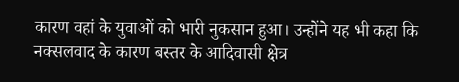कारण वहां के युवाओं को भारी नुकसान हुआ। उन्होंने यह भी कहा कि नक्सलवाद के कारण बस्तर के आदिवासी क्षेत्र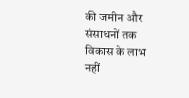की जमीन और संसाधनों तक विकास के लाभ नहीं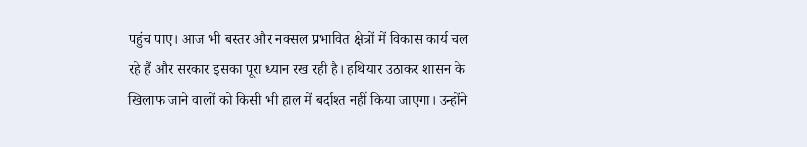पहुंच पाए। आज भी बस्तर और नक्सल प्रभावित क्षेत्रों में विकास कार्य चल रहे हैं और सरकार इसका पूरा ध्यान रख रही है। हथियार उठाकर शासन के खिलाफ जाने वालों को किसी भी हाल में बर्दाश्त नहीं किया जाएगा। उन्होंने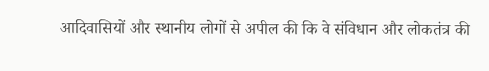आदिवासियों और स्थानीय लोगों से अपील की कि वे संविधान और लोकतंत्र की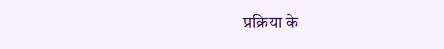प्रक्रिया के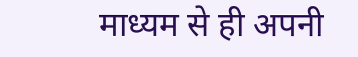माध्यम से ही अपनी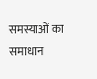समस्याओं का समाधान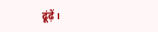ढूंढ़ें।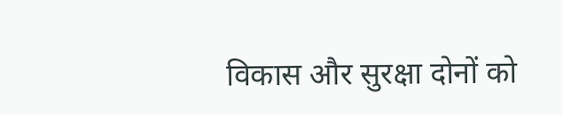विकास और सुरक्षा दोनों को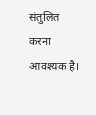संतुलित करना आवश्यक है।